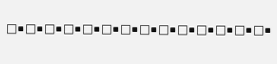□■□■□■□■□■□■□■□■□■□■□■□■□■□■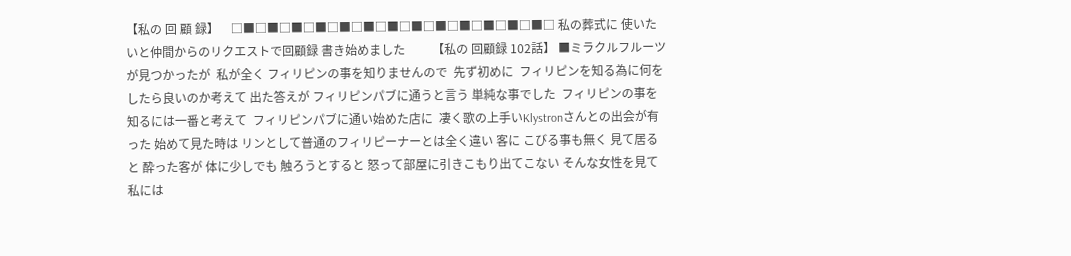【私の 回 顧 録】    □■□■□■□■□■□■□■□■□■□■□■□■□■□ 私の葬式に 使いたいと仲間からのリクエストで回顧録 書き始めました         【私の 回顧録 102話】 ■ミラクルフルーツが見つかったが  私が全く フィリピンの事を知りませんので  先ず初めに  フィリピンを知る為に何をしたら良いのか考えて 出た答えが フィリピンパブに通うと言う 単純な事でした  フィリピンの事を知るには一番と考えて  フィリピンパブに通い始めた店に  凄く歌の上手いKlystronさんとの出会が有った 始めて見た時は リンとして普通のフィリピーナーとは全く違い 客に こびる事も無く 見て居ると 酔った客が 体に少しでも 触ろうとすると 怒って部屋に引きこもり出てこない そんな女性を見て 私には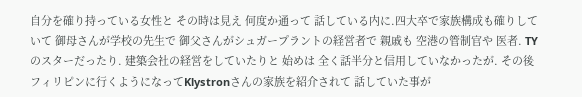自分を確り持っている女性と その時は見え 何度か通って 話している内に.四大卒で家族構成も確りしていて 御母さんが学校の先生で 御父さんがシュガープラントの経営者で 親戚も 空港の管制官や 医者. TYのスターだったり. 建築会社の経営をしていたりと 始めは 全く話半分と信用していなかったが. その後 フィリピンに行くようになってKlystronさんの家族を紹介されて 話していた事が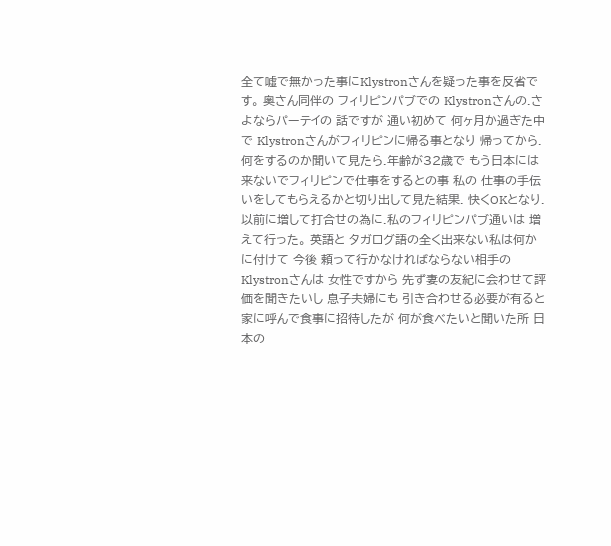全て嘘で無かった事にKlystronさんを疑った事を反省です。 奥さん同伴の フィリピンパブでの Klystronさんの.さよならパーテイの 話ですが 通い初めて 何ヶ月か過ぎた中で Klystronさんがフィリピンに帰る事となり 帰ってから. 何をするのか聞いて見たら.年齢が32歳で もう日本には 来ないでフィリピンで仕事をするとの事 私の 仕事の手伝いをしてもらえるかと切り出して見た結果. 快くOKとなり. 以前に増して打合せの為に.私のフィリピンパブ通いは 増えて行った。 英語と タガログ語の全く出来ない私は何かに付けて 今後 頼って行かなければならない相手のKlystronさんは 女性ですから 先ず妻の友紀に会わせて評価を聞きたいし 息子夫婦にも 引き合わせる必要が有ると  家に呼んで食事に招待したが 何が食べたいと聞いた所 日本の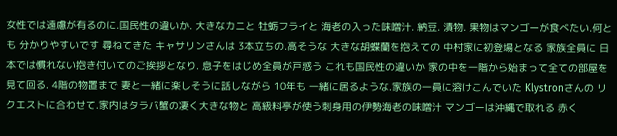女性では遠慮が有るのに.国民性の違いか. 大きなカニと 牡蛎フライと 海老の入った味噌汁. 納豆. 漬物. 果物はマンゴーが食べたい.何とも 分かりやすいです 尋ねてきた キャサリンさんは 3本立ちの.高そうな 大きな胡蝶蘭を抱えての 中村家に初登場となる 家族全員に 日本では慣れない抱き付いてのご挨拶となり. 息子をはじめ全員が戸惑う これも国民性の違いか 家の中を一階から始まって全ての部屋を見て回る. 4階の物置まで 妻と一緒に楽しそうに話しながら 10年も 一緒に居るような.家族の一員に溶けこんでいた Klystronさんの リクエストに合わせて.家内はタラバ蟹の凄く大きな物と 高級料亭が使う刺身用の伊勢海老の味噌汁 マンゴーは沖縄で取れる 赤く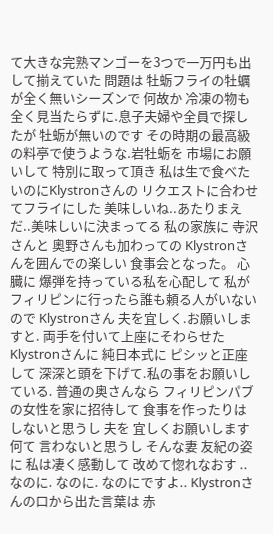て大きな完熟マンゴーを3つで一万円も出して揃えていた 問題は 牡蛎フライの牡蠣が全く無いシーズンで 何故か 冷凍の物も全く見当たらずに.息子夫婦や全員で探したが 牡蛎が無いのです その時期の最高級の料亭で使うような.岩牡蛎を 市場にお願いして 特別に取って頂き 私は生で食べたいのにKlystronさんの リクエストに合わせてフライにした 美味しいね..あたりまえだ..美味しいに決まってる 私の家族に 寺沢さんと 奧野さんも加わっての Klystronさんを囲んでの楽しい 食事会となった。 心臓に 爆弾を持っている私を心配して 私が フィリピンに行ったら誰も頼る人がいないので Klystronさん 夫を宜しく.お願いしますと. 両手を付いて上座にそわらせたKlystronさんに 純日本式に ピシッと正座して 深深と頭を下げて.私の事をお願いしている. 普通の奥さんなら フィリピンパブの女性を家に招待して 食事を作ったりは しないと思うし 夫を 宜しくお願いします何て 言わないと思うし そんな妻 友紀の姿に 私は凄く感動して 改めて惚れなおす ..なのに. なのに. なのにですよ.. Klystronさんの口から出た言葉は 赤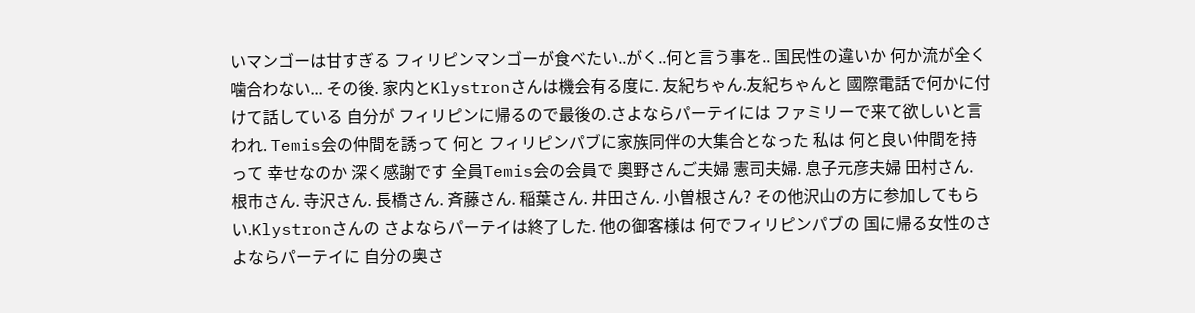いマンゴーは甘すぎる フィリピンマンゴーが食べたい..がく..何と言う事を.. 国民性の違いか 何か流が全く噛合わない... その後. 家内とKlystronさんは機会有る度に. 友紀ちゃん.友紀ちゃんと 國際電話で何かに付けて話している 自分が フィリピンに帰るので最後の.さよならパーテイには ファミリーで来て欲しいと言われ. Temis会の仲間を誘って 何と フィリピンパブに家族同伴の大集合となった 私は 何と良い仲間を持って 幸せなのか 深く感謝です 全員Temis会の会員で 奧野さんご夫婦 憲司夫婦. 息子元彦夫婦 田村さん. 根市さん. 寺沢さん. 長橋さん. 斉藤さん. 稲葉さん. 井田さん. 小曽根さん? その他沢山の方に参加してもらい.Klystronさんの さよならパーテイは終了した. 他の御客様は 何でフィリピンパブの 国に帰る女性のさよならパーテイに 自分の奥さ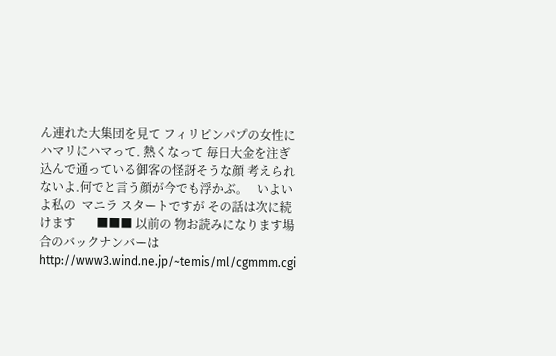ん連れた大集団を見て フィリピンパプの女性にハマリにハマって. 熱くなって 毎日大金を注ぎ込んで通っている御客の怪訝そうな顔 考えられないよ.何でと言う顔が今でも浮かぶ。   いよいよ私の  マニラ スタートですが その話は次に続けます       ■■■ 以前の 物お読みになります場合のバックナンバーは  http://www3.wind.ne.jp/~temis/ml/cgmmm.cgi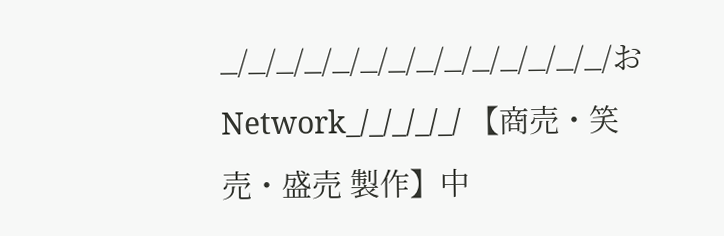_/_/_/_/_/_/_/_/_/_/_/_/_/_/お Network_/_/_/_/_/ 【商売・笑売・盛売 製作】中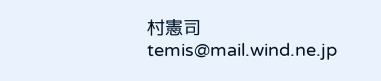村憲司 temis@mail.wind.ne.jp